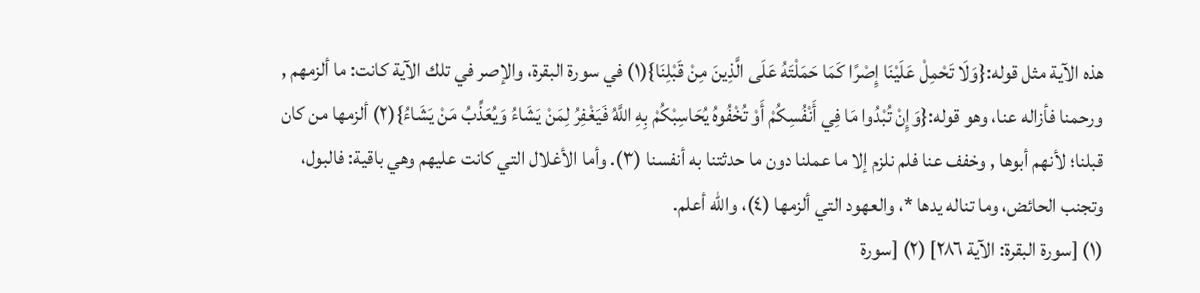هذه الآية مثل قوله:{وَلَا تَحْمِلْ عَلَيْنَا إِصْرًا كَمَا حَمَلْتَهُ عَلَى الَّذِينَ مِنْ قَبْلِنَا}(١) في سورة البقرة، والإصر في تلك الآية كانت: ما ألزمهم , ورحمنا فأزاله عنا، وهو قوله:{وَإِنْ تُبْدُوا مَا فِي أَنْفُسِكُمْ أَوْ تُخْفُوهُ يُحَاسِبْكُمْ بِهِ اللَّهُ فَيَغْفِرُ لِمَنْ يَشَاءُ وَيُعَذِّبُ مَنْ يَشَاءُ}(٢) ألزمها من كان قبلنا؛ لأنهم أبوها , وخفف عنا فلم نلزم إلا ما عملنا دون ما حدثتنا به أنفسنا (٣). وأما الأغلال التي كانت عليهم وهي باقية: فالبول، وتجنب الحائض، وما تناله يدها *، والعهود التي ألزمها (٤)، والله أعلم.
(١) [سورة البقرة: الآية ٢٨٦] (٢) [سورة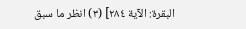البقرة: الآية ٢٨٤] (٣) انظر ما سبق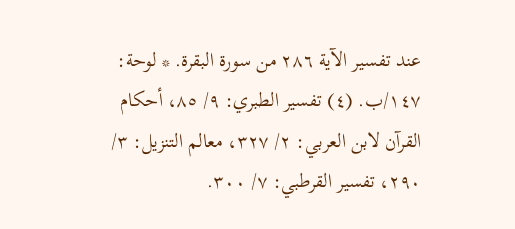عند تفسير الآية ٢٨٦ من سورة البقرة. * لوحة: ١٤٧/ب. (٤) تفسير الطبري: ٩/ ٨٥، أحكام القرآن لابن العربي: ٢/ ٣٢٧، معالم التنزيل: ٣/ ٢٩٠، تفسير القرطبي: ٧/ ٣٠٠.